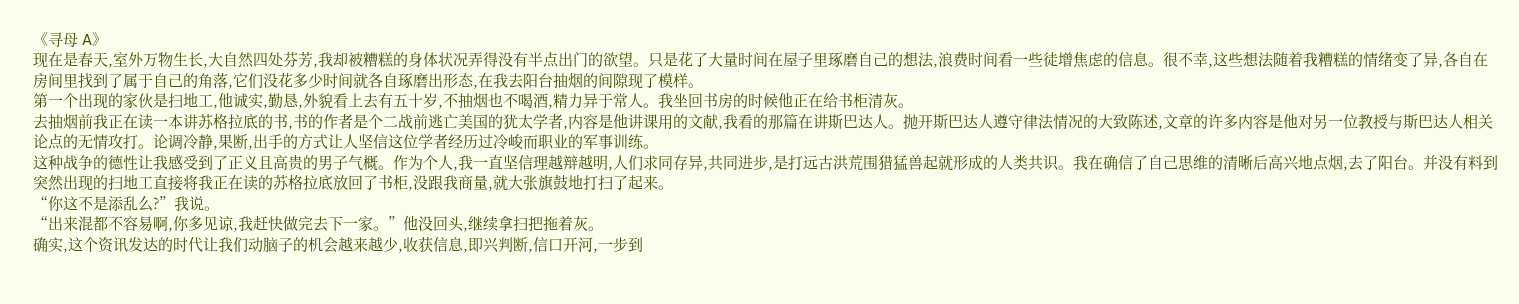《寻母 A》
现在是春天,室外万物生长,大自然四处芬芳,我却被糟糕的身体状况弄得没有半点出门的欲望。只是花了大量时间在屋子里琢磨自己的想法,浪费时间看一些徒增焦虑的信息。很不幸,这些想法随着我糟糕的情绪变了异,各自在房间里找到了属于自己的角落,它们没花多少时间就各自琢磨出形态,在我去阳台抽烟的间隙现了模样。
第一个出现的家伙是扫地工,他诚实,勤恳,外貌看上去有五十岁,不抽烟也不喝酒,精力异于常人。我坐回书房的时候他正在给书柜清灰。
去抽烟前我正在读一本讲苏格拉底的书,书的作者是个二战前逃亡美国的犹太学者,内容是他讲课用的文献,我看的那篇在讲斯巴达人。抛开斯巴达人遵守律法情况的大致陈述,文章的许多内容是他对另一位教授与斯巴达人相关论点的无情攻打。论调冷静,果断,出手的方式让人坚信这位学者经历过冷峻而职业的军事训练。
这种战争的德性让我感受到了正义且高贵的男子气概。作为个人,我一直坚信理越辩越明,人们求同存异,共同进步,是打远古洪荒围猎猛兽起就形成的人类共识。我在确信了自己思维的清晰后高兴地点烟,去了阳台。并没有料到突然出现的扫地工直接将我正在读的苏格拉底放回了书柜,没跟我商量,就大张旗鼓地打扫了起来。
“你这不是添乱么?”我说。
“出来混都不容易啊,你多见谅,我赶快做完去下一家。”他没回头,继续拿扫把拖着灰。
确实,这个资讯发达的时代让我们动脑子的机会越来越少,收获信息,即兴判断,信口开河,一步到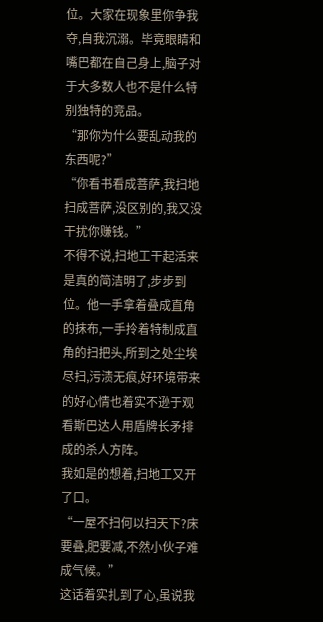位。大家在现象里你争我夺,自我沉溺。毕竟眼睛和嘴巴都在自己身上,脑子对于大多数人也不是什么特别独特的竞品。
“那你为什么要乱动我的东西呢?”
“你看书看成菩萨,我扫地扫成菩萨,没区别的,我又没干扰你赚钱。”
不得不说,扫地工干起活来是真的简洁明了,步步到位。他一手拿着叠成直角的抹布,一手拎着特制成直角的扫把头,所到之处尘埃尽扫,污渍无痕,好环境带来的好心情也着实不逊于观看斯巴达人用盾牌长矛排成的杀人方阵。
我如是的想着,扫地工又开了口。
“一屋不扫何以扫天下?床要叠,肥要减,不然小伙子难成气候。”
这话着实扎到了心,虽说我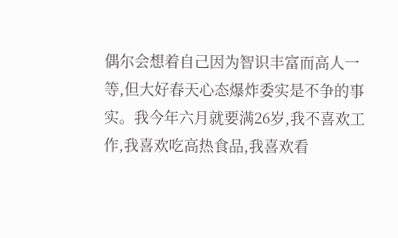偶尔会想着自己因为智识丰富而高人一等,但大好春天心态爆炸委实是不争的事实。我今年六月就要满26岁,我不喜欢工作,我喜欢吃高热食品,我喜欢看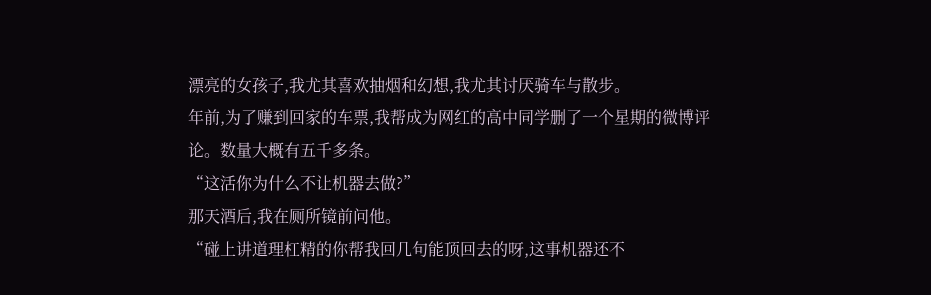漂亮的女孩子,我尤其喜欢抽烟和幻想,我尤其讨厌骑车与散步。
年前,为了赚到回家的车票,我帮成为网红的高中同学删了一个星期的微博评论。数量大概有五千多条。
“这活你为什么不让机器去做?”
那天酒后,我在厕所镜前问他。
“碰上讲道理杠精的你帮我回几句能顶回去的呀,这事机器还不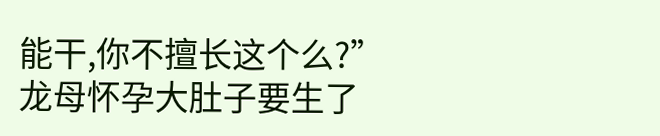能干,你不擅长这个么?”
龙母怀孕大肚子要生了